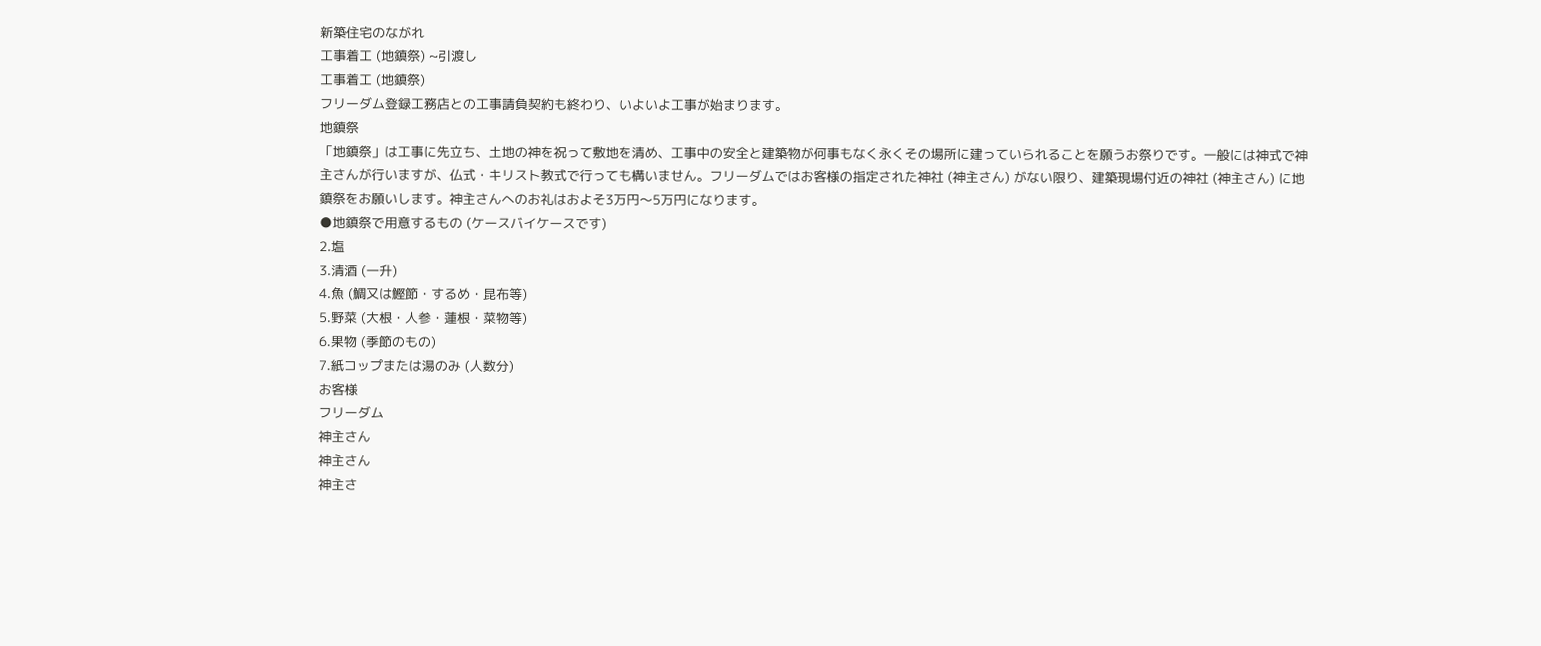新築住宅のながれ
工事着工 (地鎮祭) ~引渡し
工事着工 (地鎮祭)
フリーダム登録工務店との工事請負契約も終わり、いよいよ工事が始まります。
地鎮祭
「地鎮祭」は工事に先立ち、土地の神を祝って敷地を清め、工事中の安全と建築物が何事もなく永くその場所に建っていられることを願うお祭りです。一般には神式で神主さんが行いますが、仏式・キリスト教式で行っても構いません。フリーダムではお客様の指定された神社 (神主さん) がない限り、建築現場付近の神社 (神主さん) に地鎮祭をお願いします。神主さんへのお礼はおよそ3万円〜5万円になります。
●地鎮祭で用意するもの (ケースバイケースです)
2.塩
3.清酒 (一升)
4.魚 (鯛又は鰹節・するめ・昆布等)
5.野菜 (大根・人参・蓮根・菜物等)
6.果物 (季節のもの)
7.紙コップまたは湯のみ (人数分)
お客様
フリーダム
神主さん
神主さん
神主さ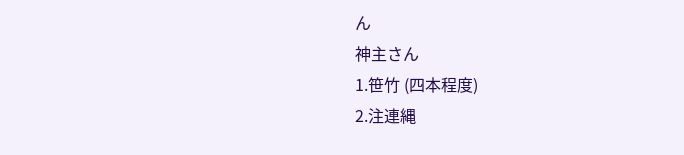ん
神主さん
1.笹竹 (四本程度)
2.注連縄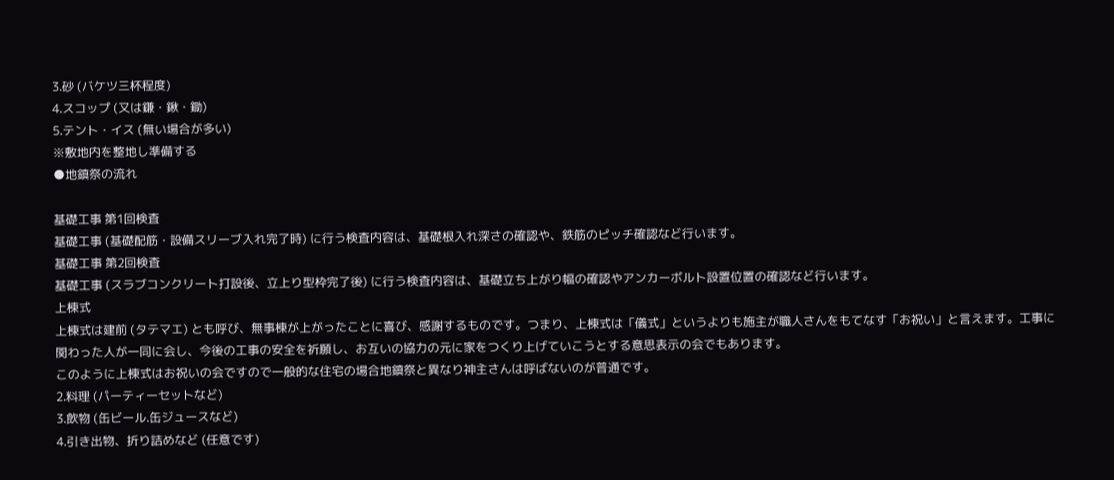3.砂 (バケツ三杯程度)
4.スコップ (又は鎌・鍬・鋤)
5.テント・イス (無い場合が多い)
※敷地内を整地し準備する
●地鎮祭の流れ

基礎工事 第1回検査
基礎工事 (基礎配筋・設備スリーブ入れ完了時) に行う検査内容は、基礎根入れ深さの確認や、鉄筋のピッチ確認など行います。
基礎工事 第2回検査
基礎工事 (スラブコンクリート打設後、立上り型枠完了後) に行う検査内容は、基礎立ち上がり幅の確認やアンカーボルト設置位置の確認など行います。
上棟式
上棟式は建前 (タテマエ) とも呼び、無事棟が上がったことに喜び、感謝するものです。つまり、上棟式は「儀式」というよりも施主が職人さんをもてなす「お祝い」と言えます。工事に関わった人が一同に会し、今後の工事の安全を祈願し、お互いの協力の元に家をつくり上げていこうとする意思表示の会でもあります。
このように上棟式はお祝いの会ですので一般的な住宅の場合地鎮祭と異なり神主さんは呼ばないのが普通です。
2.料理 (パーティーセットなど)
3.飲物 (缶ビール.缶ジュースなど)
4.引き出物、折り詰めなど (任意です)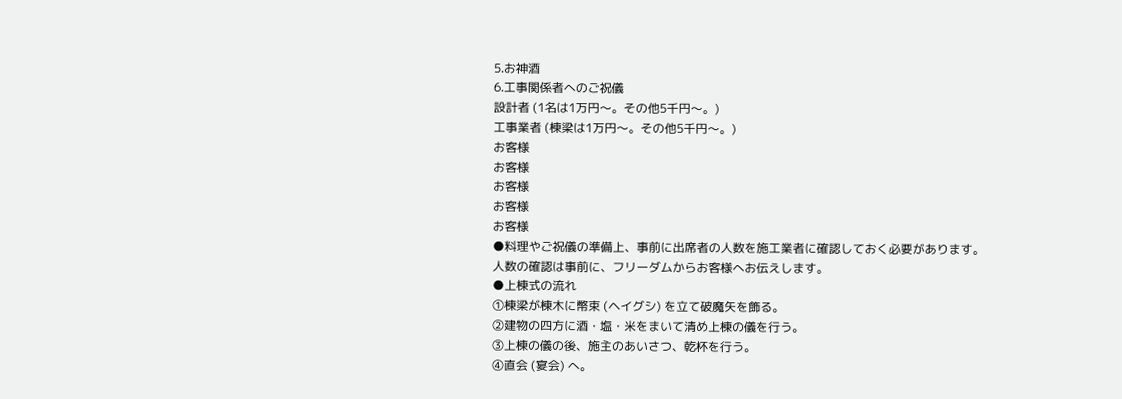5.お神酒
6.工事関係者へのご祝儀
設計者 (1名は1万円〜。その他5千円〜。)
工事業者 (棟梁は1万円〜。その他5千円〜。)
お客様
お客様
お客様
お客様
お客様
●料理やご祝儀の準備上、事前に出席者の人数を施工業者に確認しておく必要があります。
人数の確認は事前に、フリーダムからお客様へお伝えします。
●上棟式の流れ
①棟梁が棟木に幣束 (ヘイグシ) を立て破魔矢を飾る。
②建物の四方に酒・塩・米をまいて清め上棟の儀を行う。
③上棟の儀の後、施主のあいさつ、乾杯を行う。
④直会 (宴会) へ。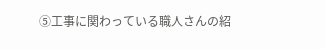⑤工事に関わっている職人さんの紹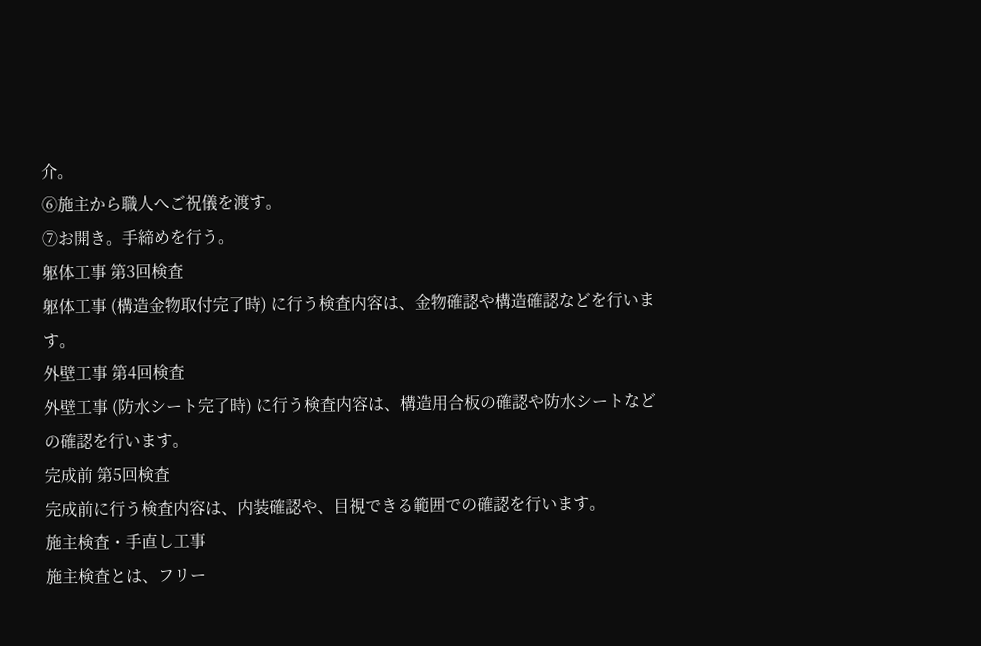介。
⑥施主から職人へご祝儀を渡す。
⑦お開き。手締めを行う。
躯体工事 第3回検査
躯体工事 (構造金物取付完了時) に行う検査内容は、金物確認や構造確認などを行います。
外壁工事 第4回検査
外壁工事 (防水シート完了時) に行う検査内容は、構造用合板の確認や防水シートなどの確認を行います。
完成前 第5回検査
完成前に行う検査内容は、内装確認や、目視できる範囲での確認を行います。
施主検査・手直し工事
施主検査とは、フリー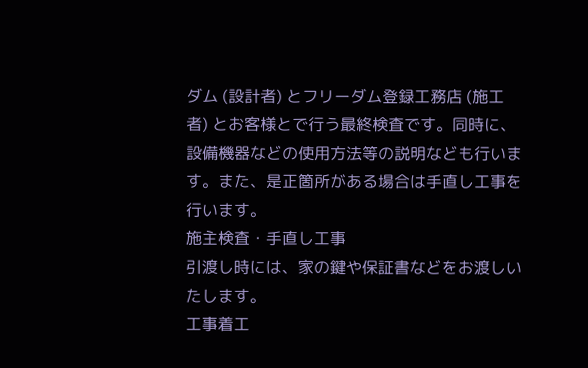ダム (設計者) とフリーダム登録工務店 (施工者) とお客様とで行う最終検査です。同時に、設備機器などの使用方法等の説明なども行います。また、是正箇所がある場合は手直し工事を行います。
施主検査・手直し工事
引渡し時には、家の鍵や保証書などをお渡しいたします。
工事着工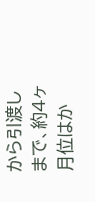から引渡しまで、約4ヶ月位はか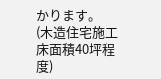かります。
(木造住宅施工床面積40坪程度)